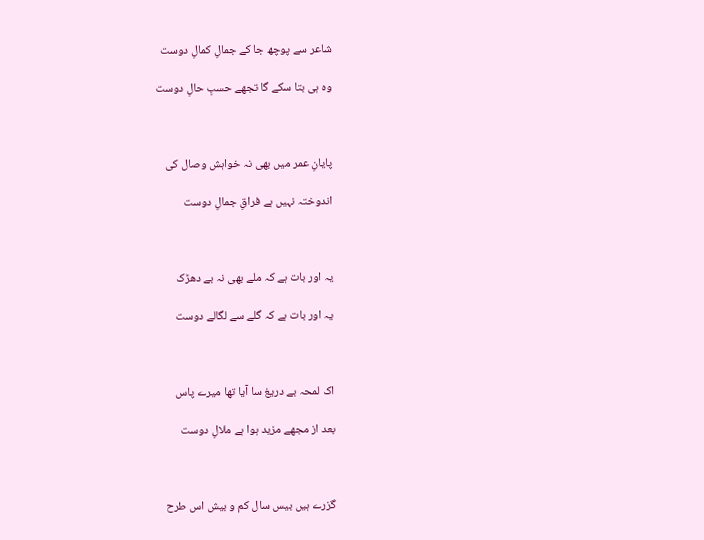شاعر سے پوچھ جا کے جمالِ کمالِ دوست

وہ ہی بتا سکے گا تجھے حسبِ حالِ دوست



پایانِ عمر میں بھی نہ خواہش وصال کی

اندوختہ نہیں ہے فراقِ جمالِ دوست



یہ اور بات ہے کہ ملے بھی نہ بے دھڑک

یہ اور بات ہے کہ گلے سے لگالے دوست



اک لمحہ بے دریغ سا آیا تھا میرے پاس

بعد از مجھے مزید ہوا ہے ملالِ دوست



گزرے ہیں بیس سال کم و بیش اس طرح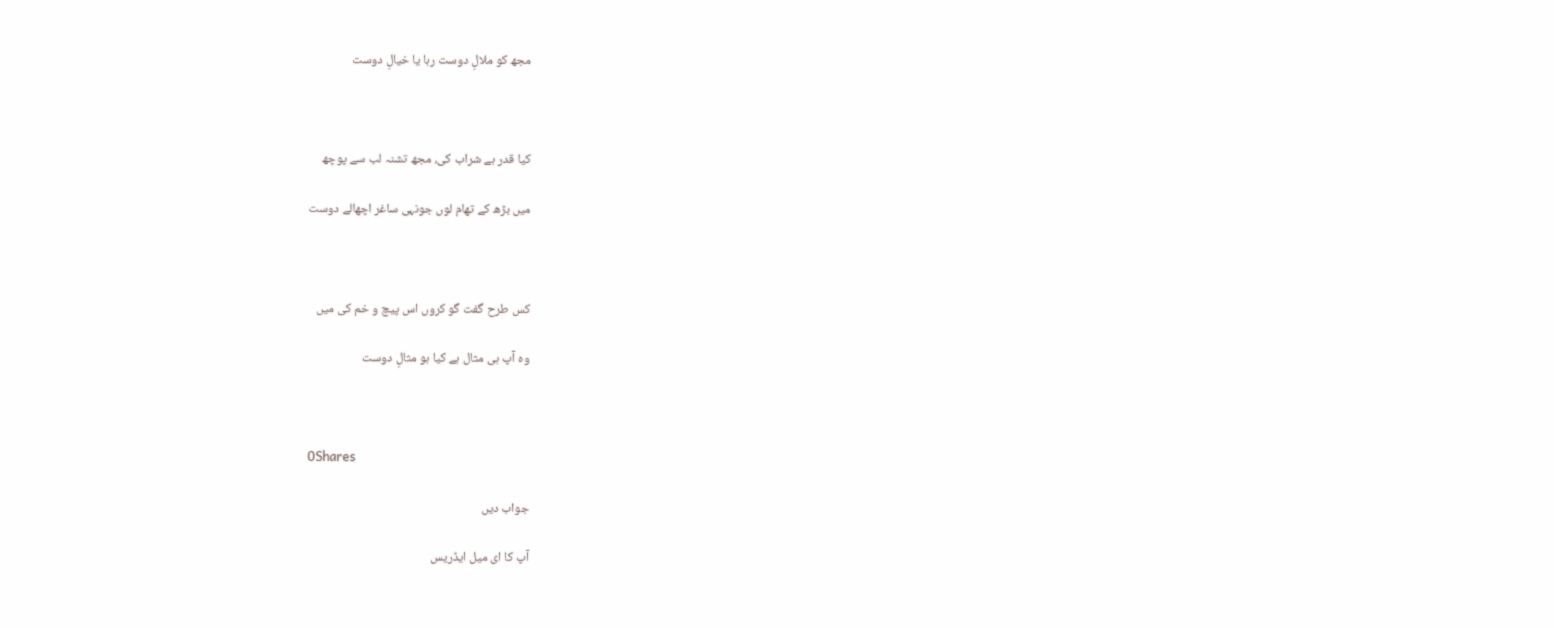مجھ کو ملالِ دوست رہا یا خیالِ دوست



کیا قدر ہے شراب کی، مجھ تشنہ لب سے پوچھ

میں بڑھ کے تھام لوں جونہی ساغر اچھالے دوست



کس طرح گفت گو کروں اس پیچ و خم کی میں

وہ آپ ہی مثال ہے کیا ہو مثالِ دوست



0Shares

جواب دیں

آپ کا ای میل ایڈریس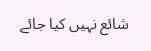شائع نہیں کیا جائے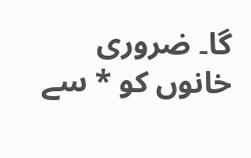گا۔ ضروری خانوں کو * سے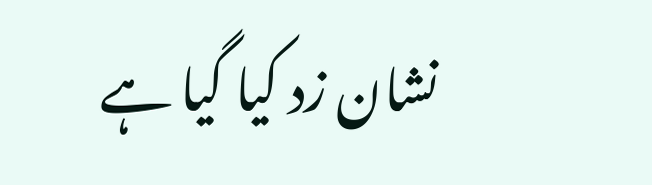نشان زد کیا گیا ہے